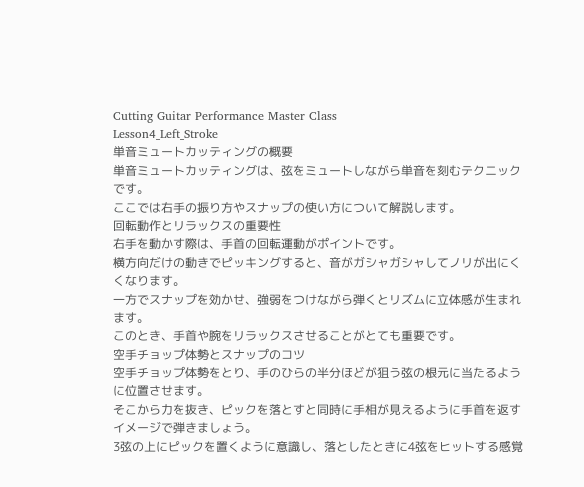Cutting Guitar Performance Master Class
Lesson4_Left_Stroke
単音ミュートカッティングの概要
単音ミュートカッティングは、弦をミュートしながら単音を刻むテクニックです。
ここでは右手の振り方やスナップの使い方について解説します。
回転動作とリラックスの重要性
右手を動かす際は、手首の回転運動がポイントです。
横方向だけの動きでピッキングすると、音がガシャガシャしてノリが出にくくなります。
一方でスナップを効かせ、強弱をつけながら弾くとリズムに立体感が生まれます。
このとき、手首や腕をリラックスさせることがとても重要です。
空手チョップ体勢とスナップのコツ
空手チョップ体勢をとり、手のひらの半分ほどが狙う弦の根元に当たるように位置させます。
そこから力を抜き、ピックを落とすと同時に手相が見えるように手首を返すイメージで弾きましょう。
3弦の上にピックを置くように意識し、落としたときに4弦をヒットする感覚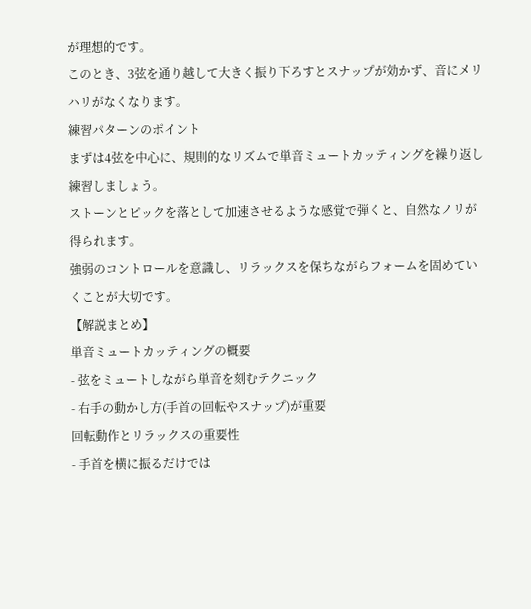が理想的です。
このとき、3弦を通り越して大きく振り下ろすとスナップが効かず、音にメリハリがなくなります。
練習パターンのポイント
まずは4弦を中心に、規則的なリズムで単音ミュートカッティングを繰り返し練習しましょう。
ストーンとピックを落として加速させるような感覚で弾くと、自然なノリが得られます。
強弱のコントロールを意識し、リラックスを保ちながらフォームを固めていくことが大切です。
【解説まとめ】
単音ミュートカッティングの概要
- 弦をミュートしながら単音を刻むテクニック
- 右手の動かし方(手首の回転やスナップ)が重要
回転動作とリラックスの重要性
- 手首を横に振るだけでは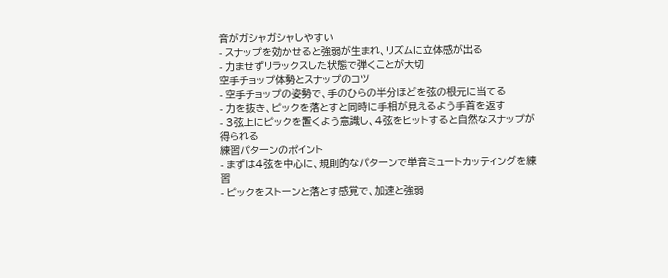音がガシャガシャしやすい
- スナップを効かせると強弱が生まれ、リズムに立体感が出る
- 力ませずリラックスした状態で弾くことが大切
空手チョップ体勢とスナップのコツ
- 空手チョップの姿勢で、手のひらの半分ほどを弦の根元に当てる
- 力を抜き、ピックを落とすと同時に手相が見えるよう手首を返す
- 3弦上にピックを置くよう意識し、4弦をヒットすると自然なスナップが得られる
練習パターンのポイント
- まずは4弦を中心に、規則的なパターンで単音ミュートカッティングを練習
- ピックをストーンと落とす感覚で、加速と強弱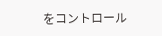をコントロール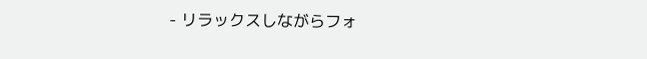- リラックスしながらフォ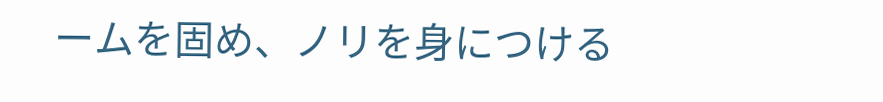ームを固め、ノリを身につける